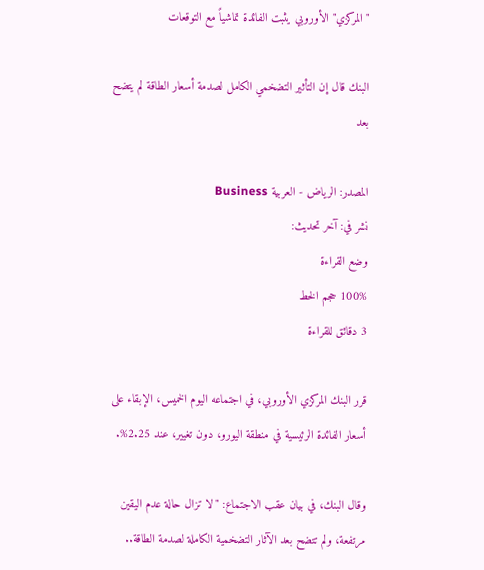"المركزي" الأوروبي يثبت الفائدة تماشياً مع التوقعات

البنك قال إن التأثير التضخمي الكامل لصدمة أسعار الطاقة لم يتضح بعد

المصدر: الرياض - العربية Business
نشر في: آخر تحديث:
وضع القراءة
100% حجم الخط
3 دقائق للقراءة

قرر البنك المركزي الأوروبي، في اجتماعه اليوم الخميس، الإبقاء على أسعار الفائدة الرئيسية في منطقة اليورو، دون تغيير، عند 2.25%.

وقال البنك، في بيان عقب الاجتماع: "لا تزال حالة عدم اليقين مرتفعة، ولم تتضح بعد الآثار التضخمية الكاملة لصدمة الطاقة..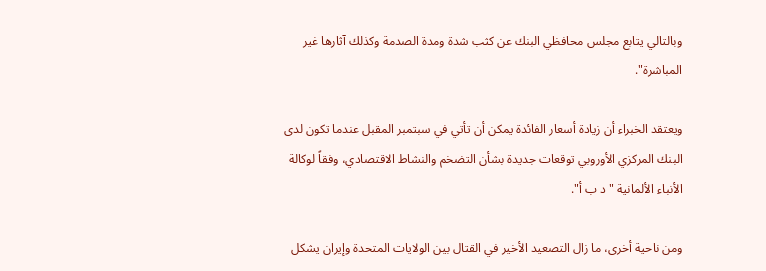وبالتالي يتابع مجلس محافظي البنك عن كثب شدة ومدة الصدمة وكذلك آثارها غير المباشرة".

ويعتقد الخبراء أن زيادة أسعار الفائدة يمكن أن تأتي في سبتمبر المقبل عندما تكون لدى البنك المركزي الأوروبي توقعات جديدة بشأن التضخم والنشاط الاقتصادي، وفقاً لوكالة الأنباء الألمانية "د ب أ".

ومن ناحية أخرى، ما زال التصعيد الأخير في القتال بين الولايات المتحدة وإيران يشكل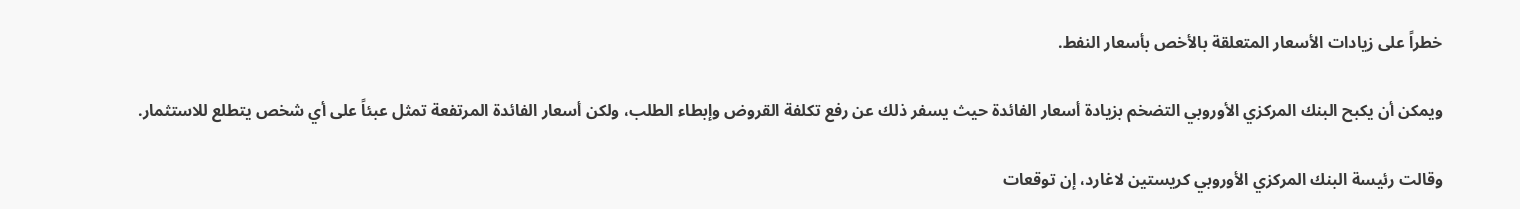خطراً على زيادات الأسعار المتعلقة بالأخص بأسعار النفط.

ويمكن أن يكبح البنك المركزي الأوروبي التضخم بزيادة أسعار الفائدة حيث يسفر ذلك عن رفع تكلفة القروض وإبطاء الطلب، ولكن أسعار الفائدة المرتفعة تمثل عبئاً على أي شخص يتطلع للاستثمار.

وقالت رئيسة البنك المركزي الأوروبي كريستين لاغارد، إن توقعات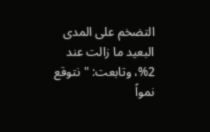التضخم على المدى البعيد ما زالت عند 2%، وتابعت: "نتوقع نمواً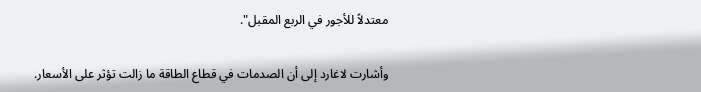معتدلاً للأجور في الربع المقبل".

وأشارت لاغارد إلى أن الصدمات في قطاع الطاقة ما زالت تؤثر على الأسعار.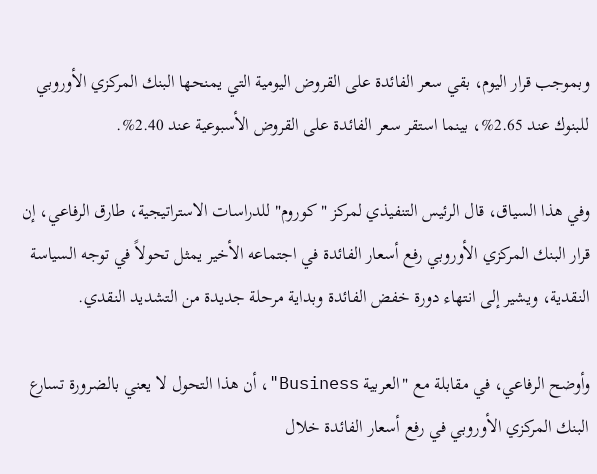وبموجب قرار اليوم، بقي سعر الفائدة على القروض اليومية التي يمنحها البنك المركزي الأوروبي للبنوك عند 2.65%، بينما استقر سعر الفائدة على القروض الأسبوعية عند 2.40%.

وفي هذا السياق، قال الرئيس التنفيذي لمركز "كوروم" للدراسات الاستراتيجية، طارق الرفاعي، إن قرار البنك المركزي الأوروبي رفع أسعار الفائدة في اجتماعه الأخير يمثل تحولاً في توجه السياسة النقدية، ويشير إلى انتهاء دورة خفض الفائدة وبداية مرحلة جديدة من التشديد النقدي.

وأوضح الرفاعي، في مقابلة مع "العربية Business"، أن هذا التحول لا يعني بالضرورة تسارع البنك المركزي الأوروبي في رفع أسعار الفائدة خلال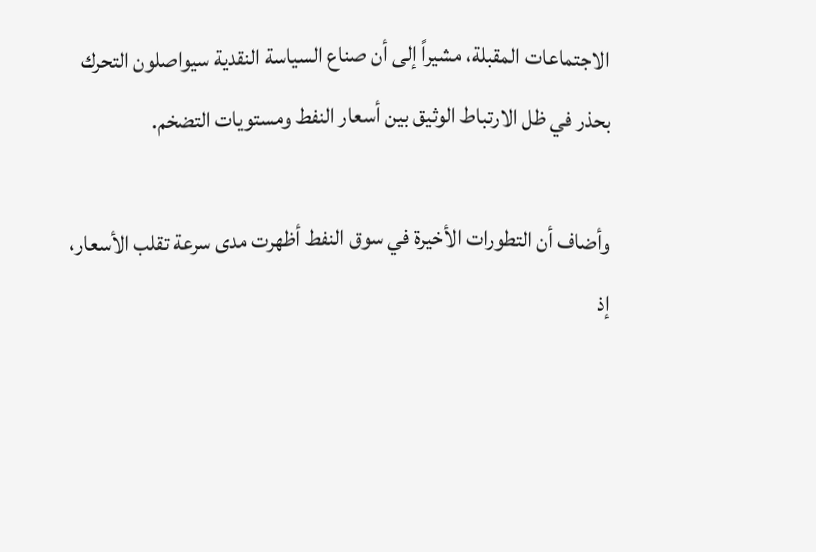الاجتماعات المقبلة، مشيراً إلى أن صناع السياسة النقدية سيواصلون التحرك بحذر في ظل الارتباط الوثيق بين أسعار النفط ومستويات التضخم.

وأضاف أن التطورات الأخيرة في سوق النفط أظهرت مدى سرعة تقلب الأسعار، إذ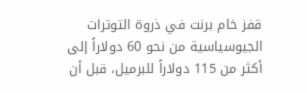قفز خام برنت في ذروة التوترات الجيوسياسية من نحو 60 دولاراً إلى أكثر من 115 دولاراً للبرميل، قبل أن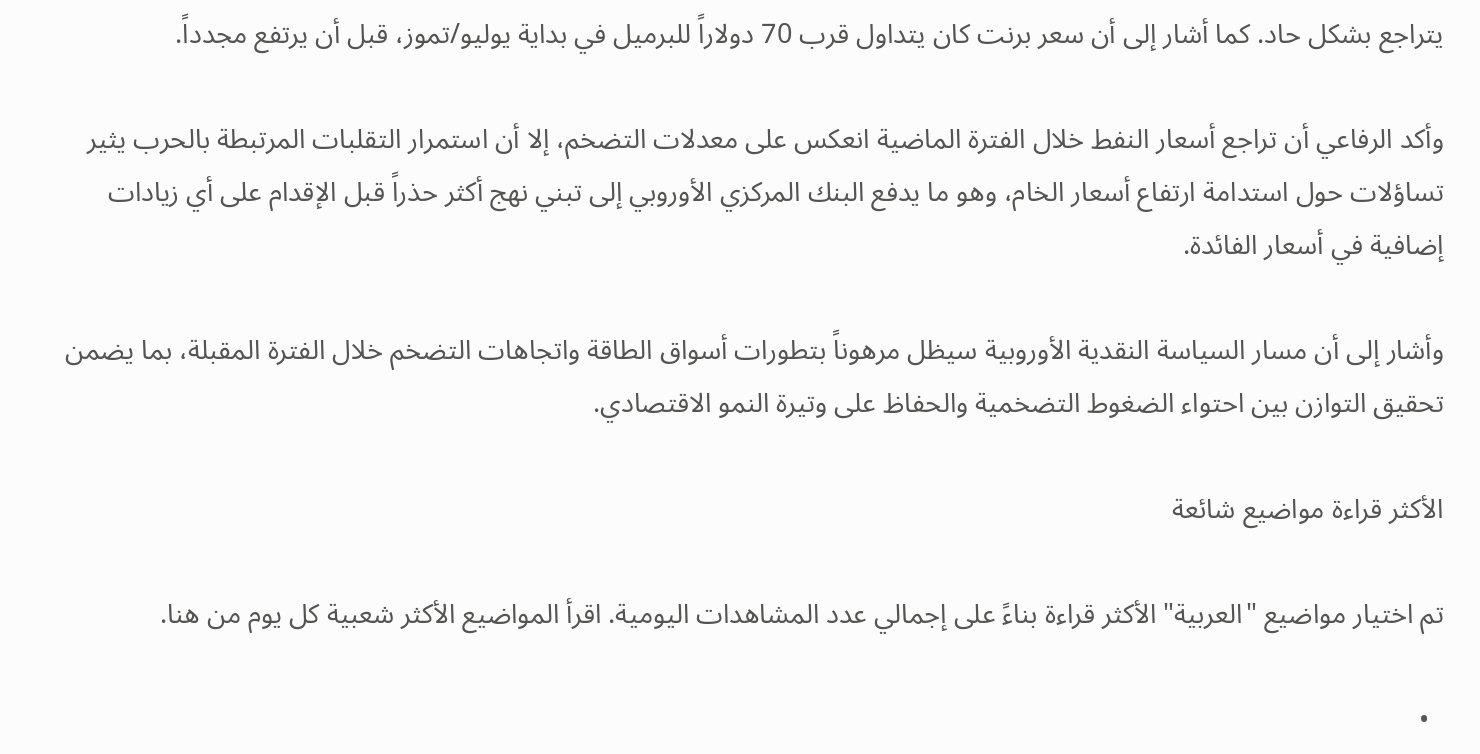يتراجع بشكل حاد. كما أشار إلى أن سعر برنت كان يتداول قرب 70 دولاراً للبرميل في بداية يوليو/تموز، قبل أن يرتفع مجدداً.

وأكد الرفاعي أن تراجع أسعار النفط خلال الفترة الماضية انعكس على معدلات التضخم، إلا أن استمرار التقلبات المرتبطة بالحرب يثير تساؤلات حول استدامة ارتفاع أسعار الخام، وهو ما يدفع البنك المركزي الأوروبي إلى تبني نهج أكثر حذراً قبل الإقدام على أي زيادات إضافية في أسعار الفائدة.

وأشار إلى أن مسار السياسة النقدية الأوروبية سيظل مرهوناً بتطورات أسواق الطاقة واتجاهات التضخم خلال الفترة المقبلة، بما يضمن تحقيق التوازن بين احتواء الضغوط التضخمية والحفاظ على وتيرة النمو الاقتصادي.

الأكثر قراءة مواضيع شائعة

تم اختيار مواضيع "العربية" الأكثر قراءة بناءً على إجمالي عدد المشاهدات اليومية. اقرأ المواضيع الأكثر شعبية كل يوم من هنا.

  •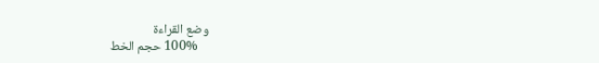وضع القراءة
    100% حجم الخط